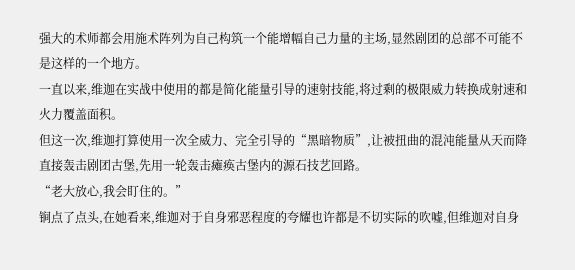强大的术师都会用施术阵列为自己构筑一个能增幅自己力量的主场,显然剧团的总部不可能不是这样的一个地方。
一直以来,维迦在实战中使用的都是简化能量引导的速射技能,将过剩的极限威力转换成射速和火力覆盖面积。
但这一次,维迦打算使用一次全威力、完全引导的“黑暗物质”,让被扭曲的混沌能量从天而降直接轰击剧团古堡,先用一轮轰击瘫痪古堡内的源石技艺回路。
“老大放心,我会盯住的。”
锏点了点头,在她看来,维迦对于自身邪恶程度的夸耀也许都是不切实际的吹嘘,但维迦对自身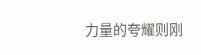力量的夸耀则刚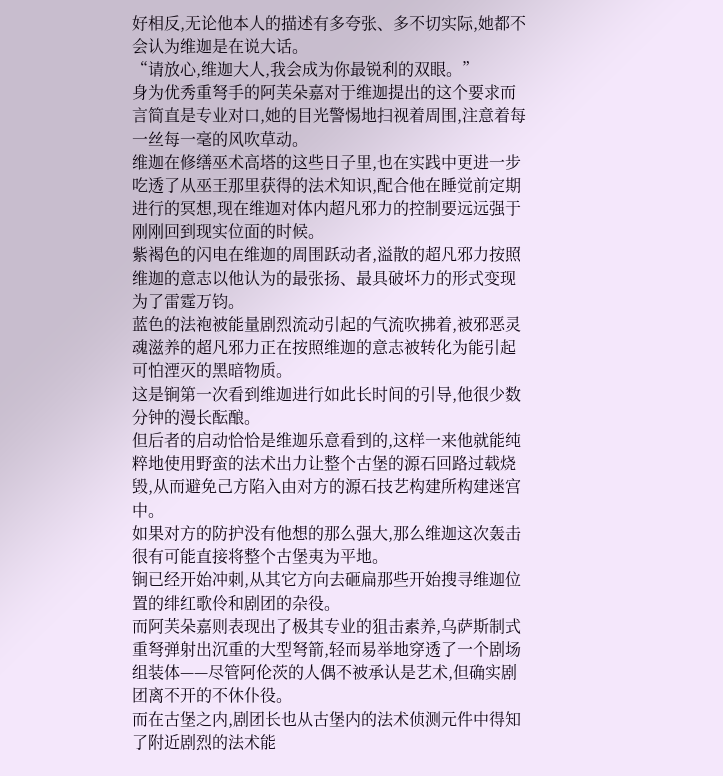好相反,无论他本人的描述有多夸张、多不切实际,她都不会认为维迦是在说大话。
“请放心,维迦大人,我会成为你最锐利的双眼。”
身为优秀重弩手的阿芙朵嘉对于维迦提出的这个要求而言简直是专业对口,她的目光警惕地扫视着周围,注意着每一丝每一毫的风吹草动。
维迦在修缮巫术高塔的这些日子里,也在实践中更进一步吃透了从巫王那里获得的法术知识,配合他在睡觉前定期进行的冥想,现在维迦对体内超凡邪力的控制要远远强于刚刚回到现实位面的时候。
紫褐色的闪电在维迦的周围跃动者,溢散的超凡邪力按照维迦的意志以他认为的最张扬、最具破坏力的形式变现为了雷霆万钧。
蓝色的法袍被能量剧烈流动引起的气流吹拂着,被邪恶灵魂滋养的超凡邪力正在按照维迦的意志被转化为能引起可怕湮灭的黑暗物质。
这是锏第一次看到维迦进行如此长时间的引导,他很少数分钟的漫长酝酿。
但后者的启动恰恰是维迦乐意看到的,这样一来他就能纯粹地使用野蛮的法术出力让整个古堡的源石回路过载烧毁,从而避免己方陷入由对方的源石技艺构建所构建迷宫中。
如果对方的防护没有他想的那么强大,那么维迦这次轰击很有可能直接将整个古堡夷为平地。
锏已经开始冲刺,从其它方向去砸扁那些开始搜寻维迦位置的绯红歌伶和剧团的杂役。
而阿芙朵嘉则表现出了极其专业的狙击素养,乌萨斯制式重弩弹射出沉重的大型弩箭,轻而易举地穿透了一个剧场组装体——尽管阿伦茨的人偶不被承认是艺术,但确实剧团离不开的不休仆役。
而在古堡之内,剧团长也从古堡内的法术侦测元件中得知了附近剧烈的法术能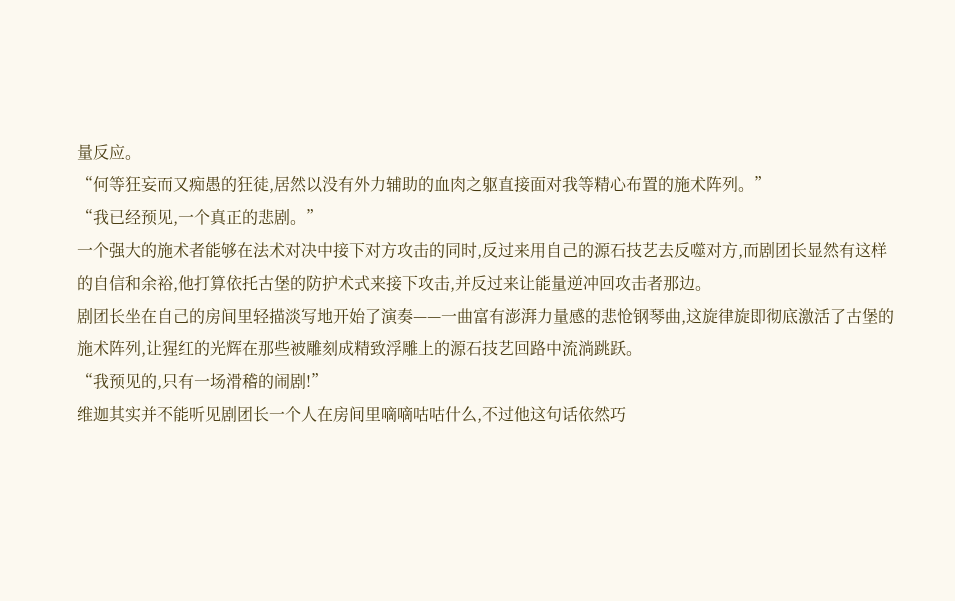量反应。
“何等狂妄而又痴愚的狂徒,居然以没有外力辅助的血肉之躯直接面对我等精心布置的施术阵列。”
“我已经预见,一个真正的悲剧。”
一个强大的施术者能够在法术对决中接下对方攻击的同时,反过来用自己的源石技艺去反噬对方,而剧团长显然有这样的自信和余裕,他打算依托古堡的防护术式来接下攻击,并反过来让能量逆冲回攻击者那边。
剧团长坐在自己的房间里轻描淡写地开始了演奏——一曲富有澎湃力量感的悲怆钢琴曲,这旋律旋即彻底激活了古堡的施术阵列,让猩红的光辉在那些被雕刻成精致浮雕上的源石技艺回路中流淌跳跃。
“我预见的,只有一场滑稽的闹剧!”
维迦其实并不能听见剧团长一个人在房间里嘀嘀咕咕什么,不过他这句话依然巧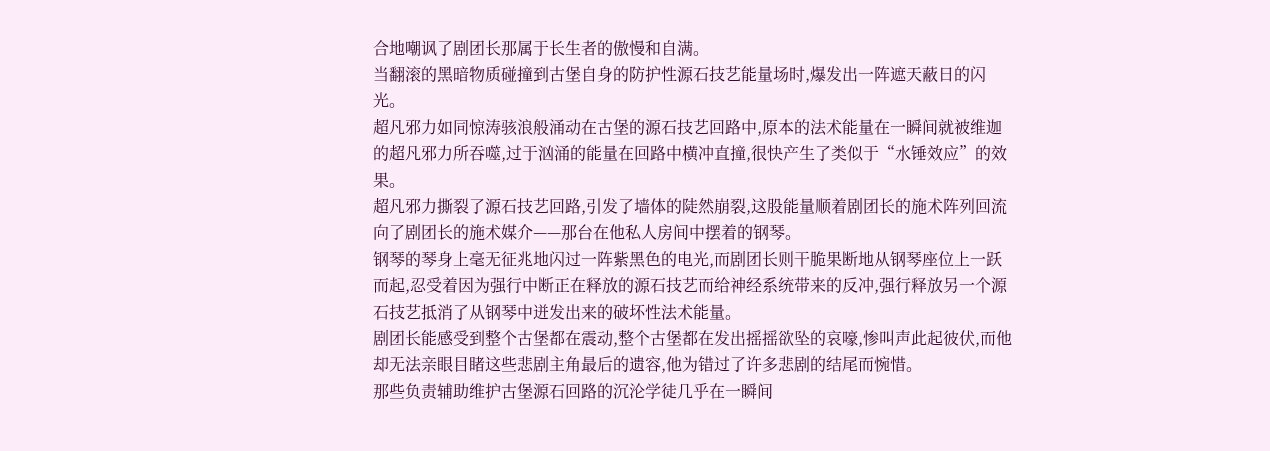合地嘲讽了剧团长那属于长生者的傲慢和自满。
当翻滚的黑暗物质碰撞到古堡自身的防护性源石技艺能量场时,爆发出一阵遮天蔽日的闪光。
超凡邪力如同惊涛骇浪般涌动在古堡的源石技艺回路中,原本的法术能量在一瞬间就被维迦的超凡邪力所吞噬,过于汹涌的能量在回路中横冲直撞,很快产生了类似于“水锤效应”的效果。
超凡邪力撕裂了源石技艺回路,引发了墙体的陡然崩裂,这股能量顺着剧团长的施术阵列回流向了剧团长的施术媒介——那台在他私人房间中摆着的钢琴。
钢琴的琴身上毫无征兆地闪过一阵紫黑色的电光,而剧团长则干脆果断地从钢琴座位上一跃而起,忍受着因为强行中断正在释放的源石技艺而给神经系统带来的反冲,强行释放另一个源石技艺抵消了从钢琴中迸发出来的破坏性法术能量。
剧团长能感受到整个古堡都在震动,整个古堡都在发出摇摇欲坠的哀嚎,惨叫声此起彼伏,而他却无法亲眼目睹这些悲剧主角最后的遗容,他为错过了许多悲剧的结尾而惋惜。
那些负责辅助维护古堡源石回路的沉沦学徒几乎在一瞬间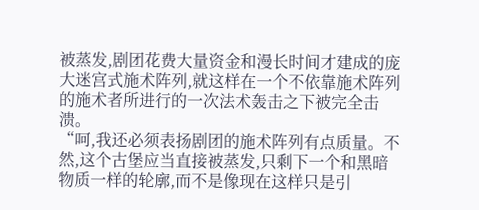被蒸发,剧团花费大量资金和漫长时间才建成的庞大迷宫式施术阵列,就这样在一个不依靠施术阵列的施术者所进行的一次法术轰击之下被完全击溃。
“呵,我还必须表扬剧团的施术阵列有点质量。不然,这个古堡应当直接被蒸发,只剩下一个和黑暗物质一样的轮廓,而不是像现在这样只是引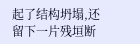起了结构坍塌,还留下一片残垣断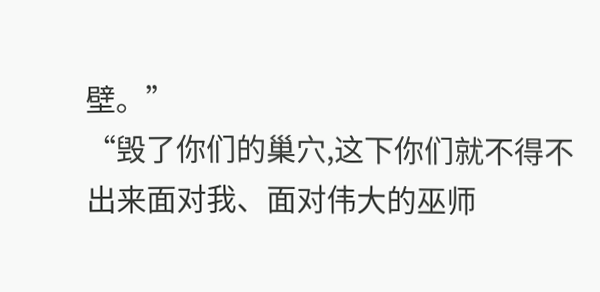壁。”
“毁了你们的巢穴,这下你们就不得不出来面对我、面对伟大的巫师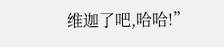维迦了吧,哈哈!”